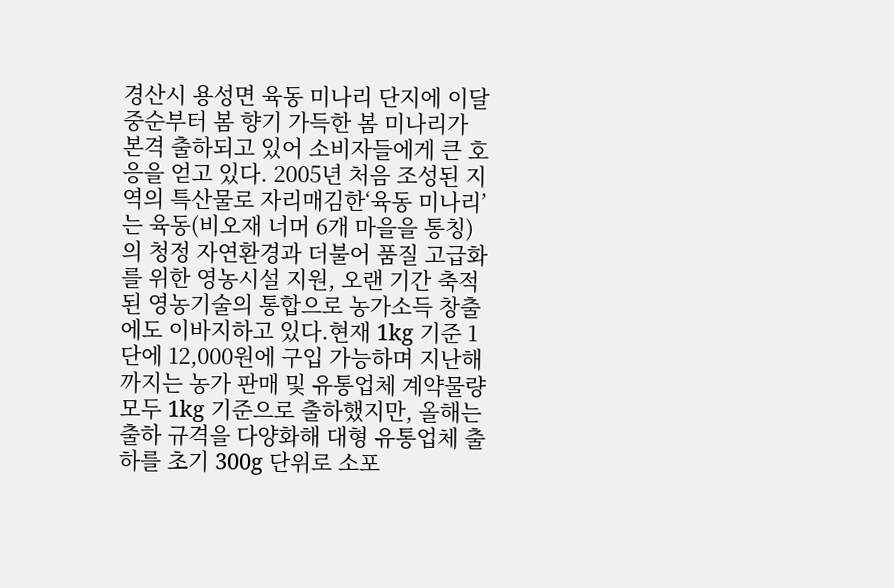경산시 용성면 육동 미나리 단지에 이달 중순부터 봄 향기 가득한 봄 미나리가 본격 출하되고 있어 소비자들에게 큰 호응을 얻고 있다. 2005년 처음 조성된 지역의 특산물로 자리매김한‘육동 미나리’는 육동(비오재 너머 6개 마을을 통칭)의 청정 자연환경과 더불어 품질 고급화를 위한 영농시설 지원, 오랜 기간 축적된 영농기술의 통합으로 농가소득 창출에도 이바지하고 있다.현재 1kg 기준 1단에 12,000원에 구입 가능하며 지난해까지는 농가 판매 및 유통업체 계약물량 모두 1kg 기준으로 출하했지만, 올해는 출하 규격을 다양화해 대형 유통업체 출하를 초기 300g 단위로 소포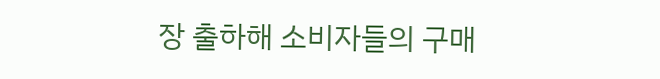장 출하해 소비자들의 구매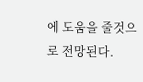에 도움을 줄것으로 전망된다.